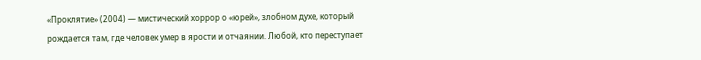«Проклятие» (2004) — мистический хоррор о «юрей», злобном духе, который рождается там, где человек умер в ярости и отчаянии. Любой, кто переступает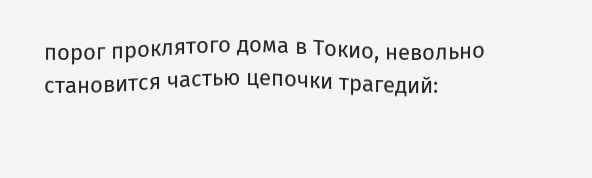порог проклятого дома в Токио, невольно становится частью цепочки трагедий: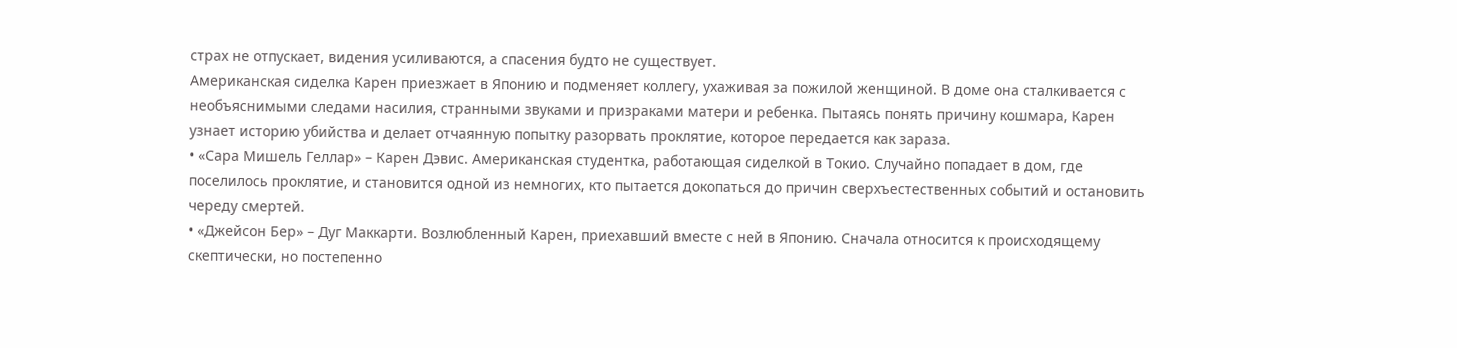страх не отпускает, видения усиливаются, а спасения будто не существует.
Американская сиделка Карен приезжает в Японию и подменяет коллегу, ухаживая за пожилой женщиной. В доме она сталкивается с необъяснимыми следами насилия, странными звуками и призраками матери и ребенка. Пытаясь понять причину кошмара, Карен узнает историю убийства и делает отчаянную попытку разорвать проклятие, которое передается как зараза.
• «Сара Мишель Геллар» – Карен Дэвис. Американская студентка, работающая сиделкой в Токио. Случайно попадает в дом, где поселилось проклятие, и становится одной из немногих, кто пытается докопаться до причин сверхъестественных событий и остановить череду смертей.
• «Джейсон Бер» – Дуг Маккарти. Возлюбленный Карен, приехавший вместе с ней в Японию. Сначала относится к происходящему скептически, но постепенно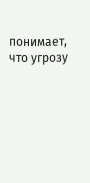понимает, что угрозу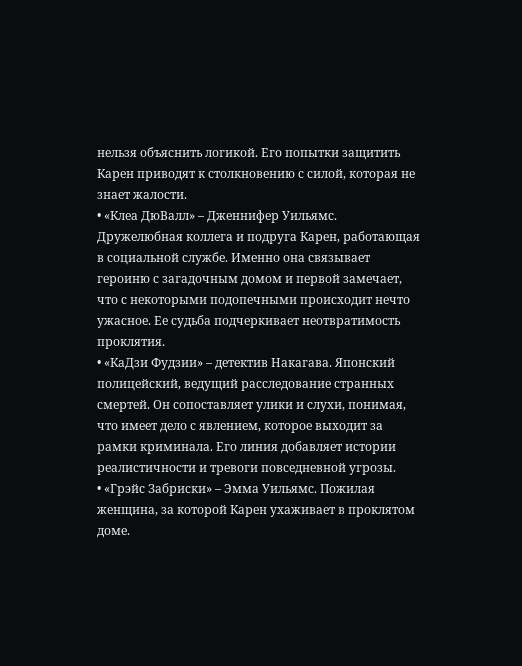нельзя объяснить логикой. Его попытки защитить Карен приводят к столкновению с силой, которая не знает жалости.
• «Клеа ДюВалл» – Дженнифер Уильямс. Дружелюбная коллега и подруга Карен, работающая в социальной службе. Именно она связывает героиню с загадочным домом и первой замечает, что с некоторыми подопечными происходит нечто ужасное. Ее судьба подчеркивает неотвратимость проклятия.
• «КаДзи Фудзии» – детектив Накагава. Японский полицейский, ведущий расследование странных смертей. Он сопоставляет улики и слухи, понимая, что имеет дело с явлением, которое выходит за рамки криминала. Его линия добавляет истории реалистичности и тревоги повседневной угрозы.
• «Грэйс Забриски» – Эмма Уильямс. Пожилая женщина, за которой Карен ухаживает в проклятом доме.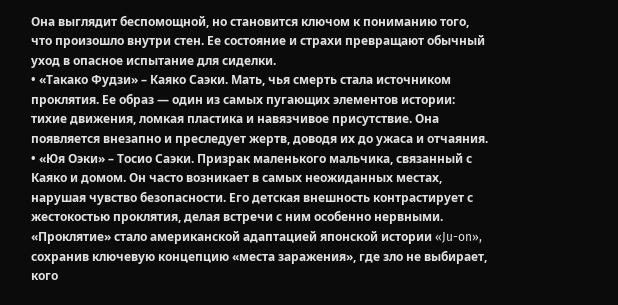Она выглядит беспомощной, но становится ключом к пониманию того, что произошло внутри стен. Ее состояние и страхи превращают обычный уход в опасное испытание для сиделки.
• «Такако Фудзи» – Каяко Саэки. Мать, чья смерть стала источником проклятия. Ее образ — один из самых пугающих элементов истории: тихие движения, ломкая пластика и навязчивое присутствие. Она появляется внезапно и преследует жертв, доводя их до ужаса и отчаяния.
• «Юя Оэки» – Тосио Саэки. Призрак маленького мальчика, связанный с Каяко и домом. Он часто возникает в самых неожиданных местах, нарушая чувство безопасности. Его детская внешность контрастирует с жестокостью проклятия, делая встречи с ним особенно нервными.
«Проклятие» стало американской адаптацией японской истории «Ju-on», сохранив ключевую концепцию «места заражения», где зло не выбирает, кого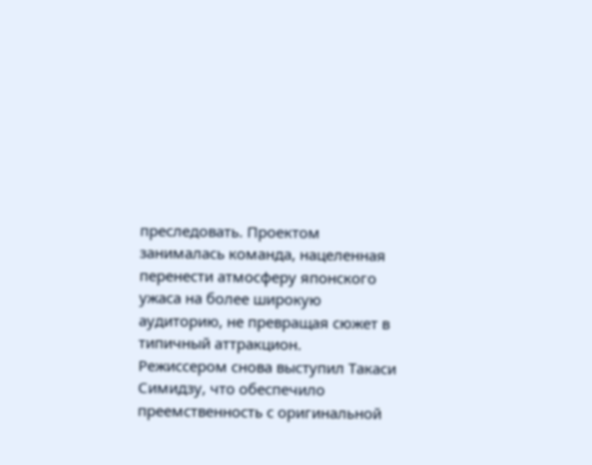преследовать. Проектом занималась команда, нацеленная перенести атмосферу японского ужаса на более широкую аудиторию, не превращая сюжет в типичный аттракцион.
Режиссером снова выступил Такаси Симидзу, что обеспечило преемственность с оригинальной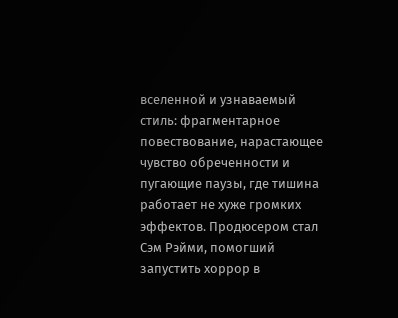вселенной и узнаваемый стиль: фрагментарное повествование, нарастающее чувство обреченности и пугающие паузы, где тишина работает не хуже громких эффектов. Продюсером стал Сэм Рэйми, помогший запустить хоррор в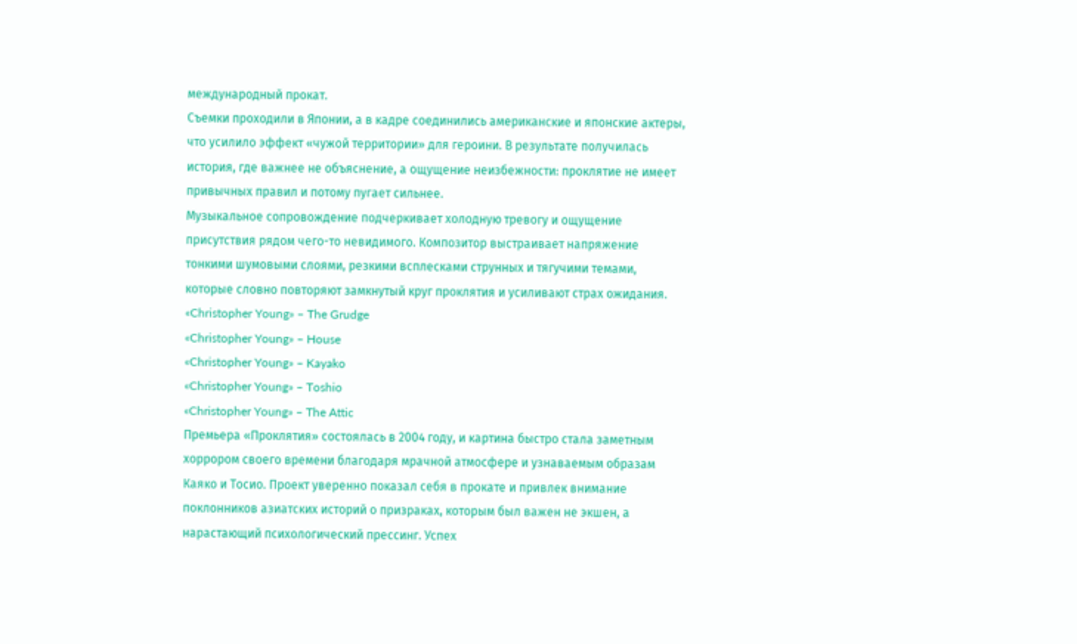международный прокат.
Съемки проходили в Японии, а в кадре соединились американские и японские актеры, что усилило эффект «чужой территории» для героини. В результате получилась история, где важнее не объяснение, а ощущение неизбежности: проклятие не имеет привычных правил и потому пугает сильнее.
Музыкальное сопровождение подчеркивает холодную тревогу и ощущение присутствия рядом чего-то невидимого. Композитор выстраивает напряжение тонкими шумовыми слоями, резкими всплесками струнных и тягучими темами, которые словно повторяют замкнутый круг проклятия и усиливают страх ожидания.
«Christopher Young» – The Grudge
«Christopher Young» – House
«Christopher Young» – Kayako
«Christopher Young» – Toshio
«Christopher Young» – The Attic
Премьера «Проклятия» состоялась в 2004 году, и картина быстро стала заметным хоррором своего времени благодаря мрачной атмосфере и узнаваемым образам Каяко и Тосио. Проект уверенно показал себя в прокате и привлек внимание поклонников азиатских историй о призраках, которым был важен не экшен, а нарастающий психологический прессинг. Успех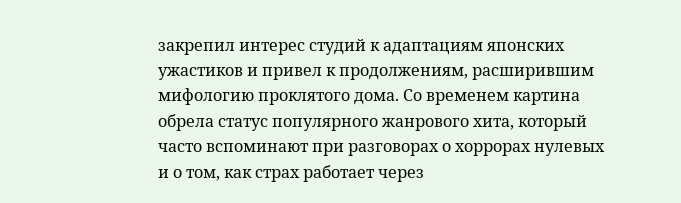закрепил интерес студий к адаптациям японских ужастиков и привел к продолжениям, расширившим мифологию проклятого дома. Со временем картина обрела статус популярного жанрового хита, который часто вспоминают при разговорах о хоррорах нулевых и о том, как страх работает через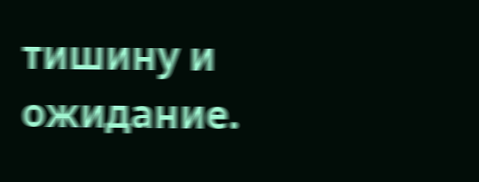тишину и ожидание.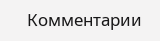Комментарии